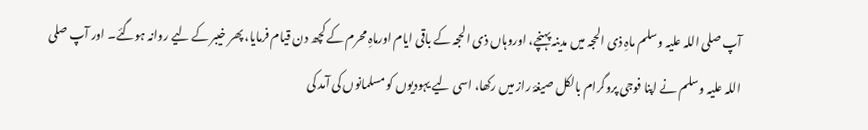آپ صلی اللہ علیہ وسلم ماہِ ذی الحجہ میں مدینہ پہنچے، اوروہاں ذی الحجہ کے باقی ایام اورماہِ محرم کے کچھ دن قیام فرمایا، پھر خیبر کے لیے روانہ ہوگئے۔ اور آپ صلی اللہ علیہ وسلم نے اپنا فوجی پروگرام بالکل صیغۂ راز میں رکھا، اسی لیے یہودیوں کو مسلمانوں کی آمد کی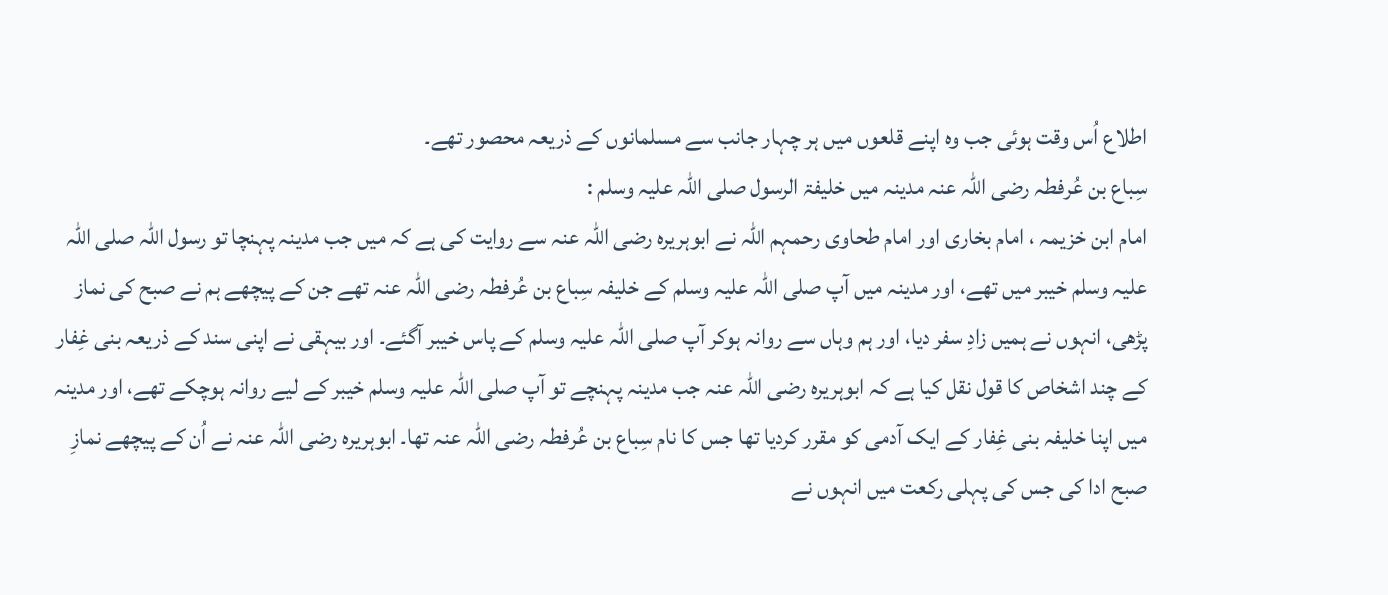اطلاع اُس وقت ہوئی جب وہ اپنے قلعوں میں ہر چہار جانب سے مسلمانوں کے ذریعہ محصور تھے۔
سِباع بن عُرفطہ رضی اللہ عنہ مدینہ میں خلیفۃ الرسول صلی اللہ علیہ وسلم :
امام ابن خزیمہ ، امام بخاری اور امام طحاوی رحمہم اللہ نے ابوہریرہ رضی اللہ عنہ سے روایت کی ہے کہ میں جب مدینہ پہنچا تو رسول اللہ صلی اللہ علیہ وسلم خیبر میں تھے، اور مدینہ میں آپ صلی اللہ علیہ وسلم کے خلیفہ سِباع بن عُرفطہ رضی اللہ عنہ تھے جن کے پیچھے ہم نے صبح کی نماز پڑھی، انہوں نے ہمیں زادِ سفر دیا، اور ہم وہاں سے روانہ ہوکر آپ صلی اللہ علیہ وسلم کے پاس خیبر آگئے۔ اور بیہقی نے اپنی سند کے ذریعہ بنی غِفار کے چند اشخاص کا قول نقل کیا ہے کہ ابوہریرہ رضی اللہ عنہ جب مدینہ پہنچے تو آپ صلی اللہ علیہ وسلم خیبر کے لیے روانہ ہوچکے تھے، اور مدینہ میں اپنا خلیفہ بنی غِفار کے ایک آدمی کو مقرر کردیا تھا جس کا نام سِباع بن عُرفطہ رضی اللہ عنہ تھا۔ ابوہریرہ رضی اللہ عنہ نے اُن کے پیچھے نمازِ صبح ادا کی جس کی پہلی رکعت میں انہوں نے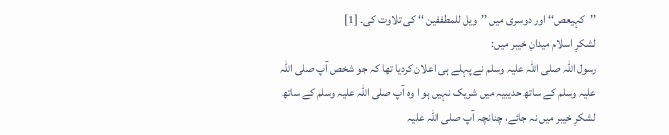’’کہیعص‘‘ اور دوسری میں ’’ویل للمطففین ‘‘ کی تلاوت کی۔ [1]
لشکرِ اسلام میدانِ خیبر میں:
رسول اللہ صلی اللہ علیہ وسلم نے پہلے ہی اعلان کردیا تھا کہ جو شخص آپ صلی اللہ علیہ وسلم کے ساتھ حدیبیہ میں شریک نہیں ہو ا وہ آپ صلی اللہ علیہ وسلم کے ساتھ لشکرِ خیبر میں نہ جائے، چنانچہ آپ صلی اللہ علیہ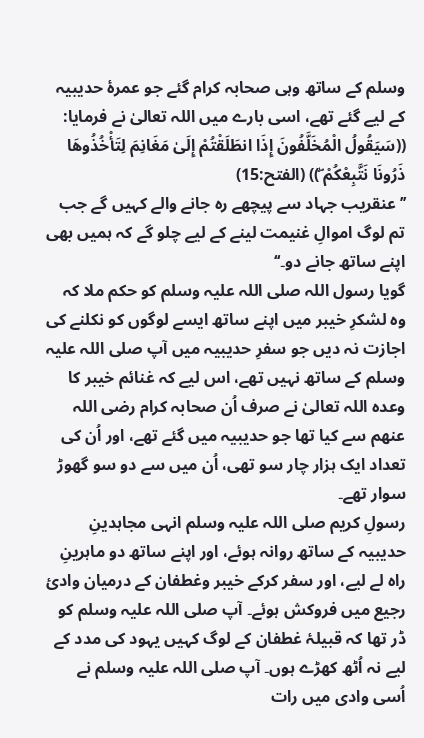وسلم کے ساتھ وہی صحابہ کرام گئے جو عمرۂ حدیبیہ کے لیے گئے تھے، اسی بارے میں اللہ تعالیٰ نے فرمایا:
((سَيَقُولُ الْمُخَلَّفُونَ إِذَا انطَلَقْتُمْ إِلَىٰ مَغَانِمَ لِتَأْخُذُوهَا ذَرُونَا نَتَّبِعْكُمْ ۖ)) (الفتح:15)
’’ عنقریب جہاد سے پیچھے رہ جانے والے کہیں گے جب تم لوگ اموالِ غنیمت لینے کے لیے چلو گے کہ ہمیں بھی اپنے ساتھ جانے دو۔‘‘
گویا رسول اللہ صلی اللہ علیہ وسلم کو حکم ملا کہ وہ لشکرِ خیبر میں اپنے ساتھ ایسے لوگوں کو نکلنے کی اجازت نہ دیں جو سفرِ حدیبیہ میں آپ صلی اللہ علیہ وسلم کے ساتھ نہیں تھے، اس لیے کہ غنائم خیبر کا وعدہ اللہ تعالیٰ نے صرف اُن صحابہ کرام رضی اللہ عنھم سے کیا تھا جو حدیبیہ میں گئے تھے، اور اُن کی تعداد ایک ہزار چار سو تھی، اُن میں سے دو سو گھوڑ سوار تھے۔
رسولِ کریم صلی اللہ علیہ وسلم انہی مجاہدینِ حدیبیہ کے ساتھ روانہ ہوئے، اور اپنے ساتھ دو ماہرینِ راہ لے لیے، اور سفر کرکے خیبر وغطفان کے درمیان وادئ رجیع میں فروکش ہوئے۔ آپ صلی اللہ علیہ وسلم کو ڈر تھا کہ قبیلۂ غطفان کے لوگ کہیں یہود کی مدد کے لیے نہ اُٹھ کھڑے ہوں۔ آپ صلی اللہ علیہ وسلم نے اُسی وادی میں رات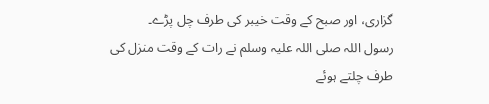گزاری، اور صبح کے وقت خیبر کی طرف چل پڑے۔
رسول اللہ صلی اللہ علیہ وسلم نے رات کے وقت منزل کی طرف چلتے ہوئے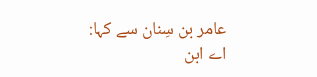عامر بن سِنان سے کہا: اے ابن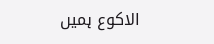الاکوع ہمیں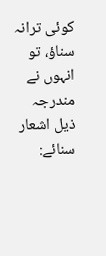کوئی ترانہ سناؤ، تو انہوں نے مندرجہ ذیل اشعار سنائے: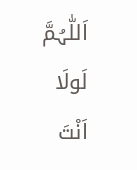اَللّٰہُمَّ لَولَا اَنْتَ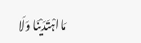مَااہْتَدَیْنَا وَلَا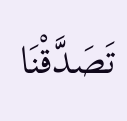تَصَدَّقْنَا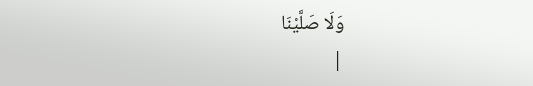وَلَا صَلَّیْنَا
|